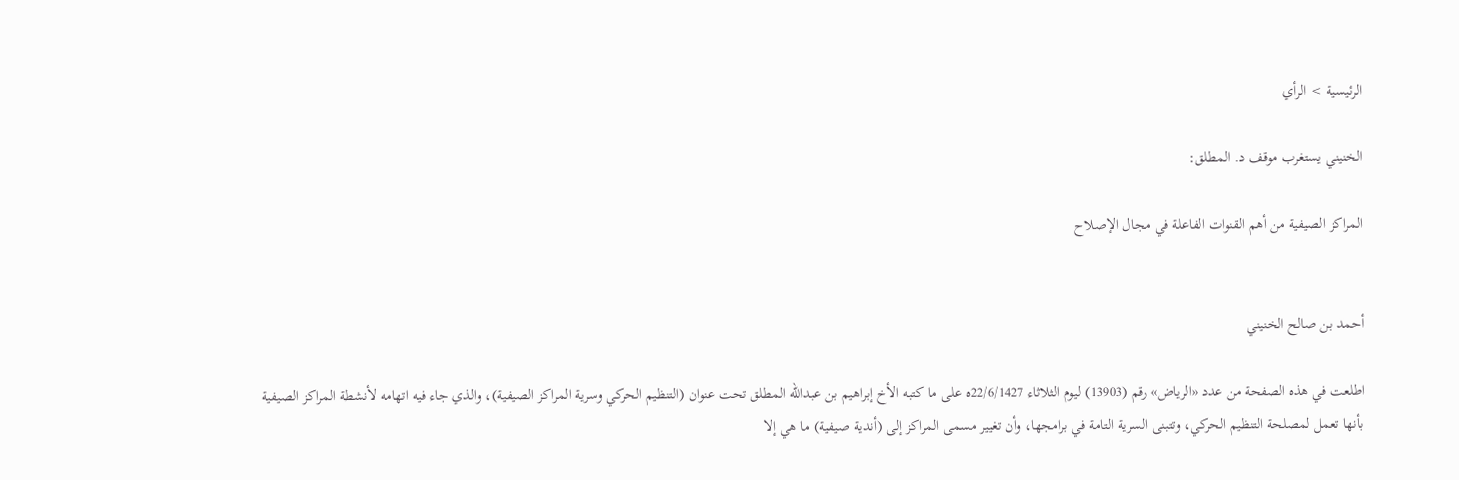الرئيسية > الرأي

الخنيني يستغرب موقف د. المطلق:

المراكز الصيفية من أهم القنوات الفاعلة في مجال الإصلاح


أحمد بن صالح الخنيني

اطلعت في هذه الصفحة من عدد «الرياض» رقم (13903) ليوم الثلاثاء 22/6/1427ه على ما كتبه الأخ إبراهيم بن عبدالله المطلق تحت عنوان (التنظيم الحركي وسرية المراكز الصيفية)، والذي جاء فيه اتهامه لأنشطة المراكز الصيفية بأنها تعمل لمصلحة التنظيم الحركي، وتتبنى السرية التامة في برامجها، وأن تغيير مسمى المراكز إلى (أندية صيفية) ما هي إلا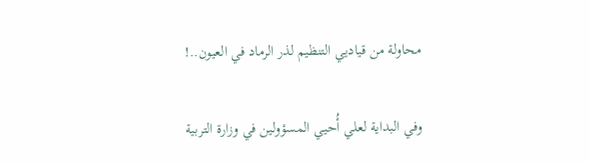محاولة من قياديي التنظيم لذر الرماد في العيون..!

وفي البداية لعلي أُحيي المسؤولين في وزارة التربية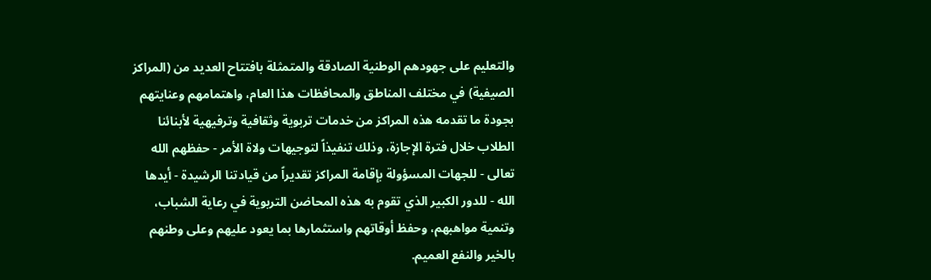والتعليم على جهودهم الوطنية الصادقة والمتمثلة بافتتاح العديد من (المراكز الصيفية) في مختلف المناطق والمحافظات هذا العام، واهتمامهم وعنايتهم بجودة ما تقدمه هذه المراكز من خدمات تربوية وثقافية وترفيهية لأبنائنا الطلاب خلال فترة الإجازة، وذلك تنفيذاً لتوجيهات ولاة الأمر - حفظهم الله تعالى - للجهات المسؤولة بإقامة المراكز تقديراً من قيادتنا الرشيدة - أيدها الله - للدور الكبير الذي تقوم به هذه المحاضن التربوية في رعاية الشباب، وتنمية مواهبهم، وحفظ أوقاتهم واستثمارها بما يعود عليهم وعلى وطنهم بالخير والنفع العميم.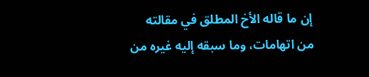إن ما قاله الأخ المطلق في مقالته من اتهامات، وما سبقه إليه غيره من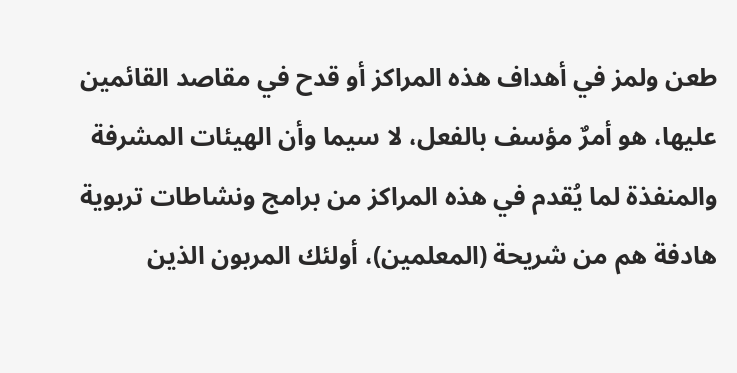طعن ولمز في أهداف هذه المراكز أو قدح في مقاصد القائمين عليها، هو أمرٌ مؤسف بالفعل، لا سيما وأن الهيئات المشرفة والمنفذة لما يُقدم في هذه المراكز من برامج ونشاطات تربوية هادفة هم من شريحة (المعلمين)، أولئك المربون الذين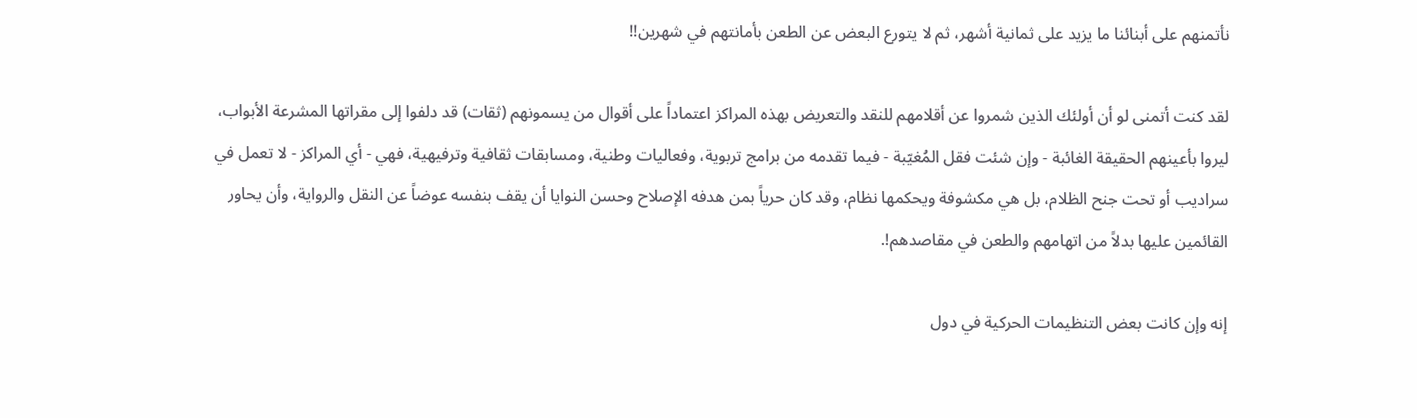نأتمنهم على أبنائنا ما يزيد على ثمانية أشهر، ثم لا يتورع البعض عن الطعن بأمانتهم في شهرين!!

لقد كنت أتمنى لو أن أولئك الذين شمروا عن أقلامهم للنقد والتعريض بهذه المراكز اعتماداً على أقوال من يسمونهم (ثقات) قد دلفوا إلى مقراتها المشرعة الأبواب، ليروا بأعينهم الحقيقة الغائبة - وإن شئت فقل المُغيّبة - فيما تقدمه من برامج تربوية، وفعاليات وطنية، ومسابقات ثقافية وترفيهية، فهي - أي المراكز - لا تعمل في سراديب أو تحت جنح الظلام، بل هي مكشوفة ويحكمها نظام، وقد كان حرياً بمن هدفه الإصلاح وحسن النوايا أن يقف بنفسه عوضاً عن النقل والرواية، وأن يحاور القائمين عليها بدلاً من اتهامهم والطعن في مقاصدهم!.

إنه وإن كانت بعض التنظيمات الحركية في دول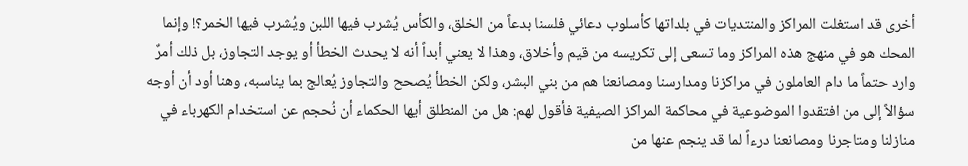أخرى قد استغلت المراكز والمنتديات في بلداتها كأسلوب دعائي فلسنا بدعاً من الخلق، والكأس يُشرب فيها اللبن ويُشرب فيها الخمر؟! وإنما المحك هو في منهج هذه المراكز وما تسعى إلى تكريسه من قيم وأخلاق، وهذا لا يعني أبداً أنه لا يحدث الخطأ أو يوجد التجاوز، بل ذلك أمرٌ وارد حتماً ما دام العاملون في مراكزنا ومدارسنا ومصانعنا هم من بني البشر، ولكن الخطأ يُصحح والتجاوز يُعالج بما يناسبه، وهنا أود أن أوجه سؤالاً إلى من افتقدوا الموضوعية في محاكمة المراكز الصيفية فأقول لهم: هل من المنطلق أيها الحكماء أن نُحجم عن استخدام الكهرباء في منازلنا ومتاجرنا ومصانعنا درءاً لما قد ينجم عنها من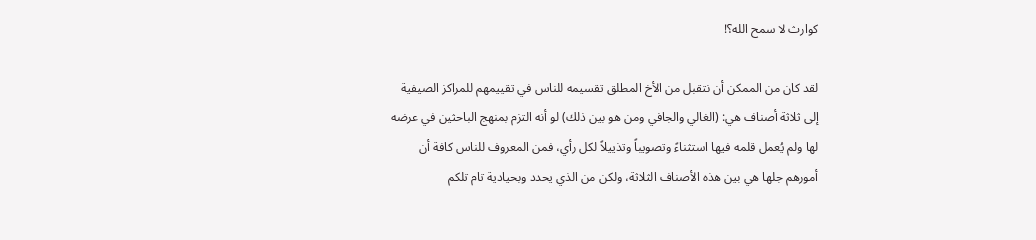كوارث لا سمح الله؟!

لقد كان من الممكن أن نتقبل من الأخ المطلق تقسيمه للناس في تقييمهم للمراكز الصيفية إلى ثلاثة أصناف هي: (الغالي والجافي ومن هو بين ذلك) لو أنه التزم بمنهج الباحثين في عرضه لها ولم يُعمل قلمه فيها استثناءً وتصويباً وتذييلاً لكل رأي، فمن المعروف للناس كافة أن أمورهم جلها هي بين هذه الأصناف الثلاثة، ولكن من الذي يحدد وبحيادية تام تلكم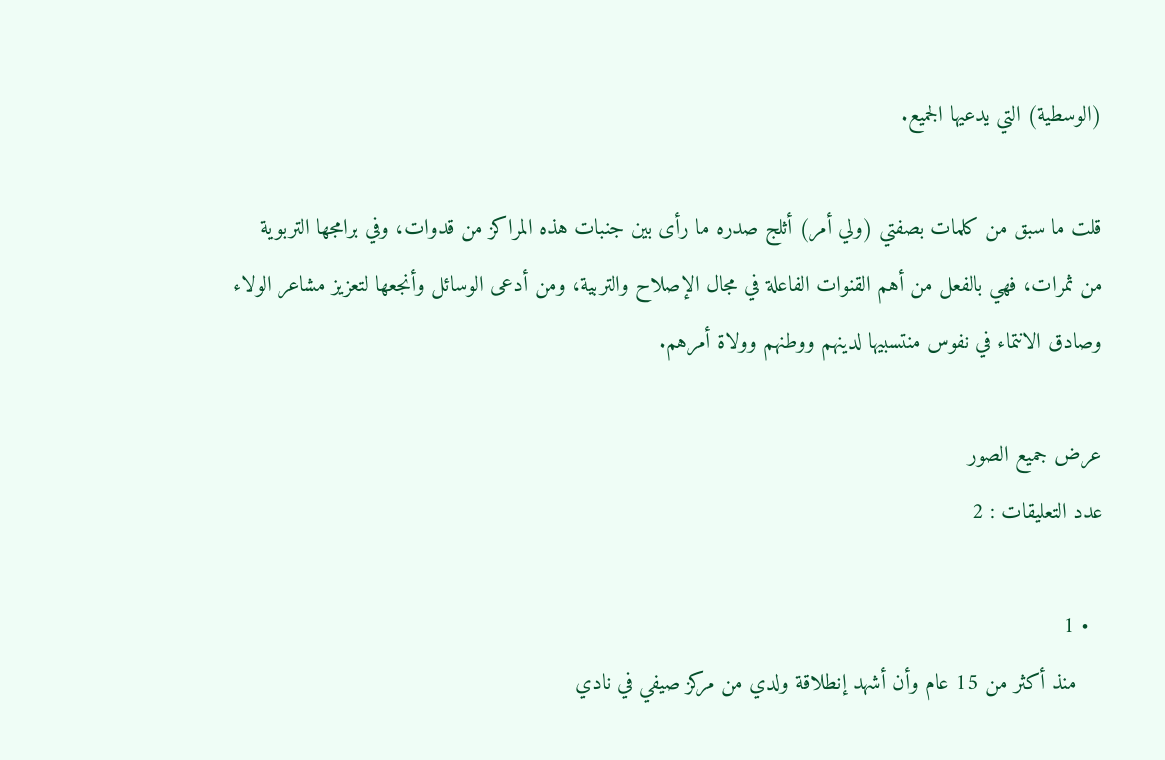(الوسطية) التي يدعيها الجميع.

قلت ما سبق من كلمات بصفتي (ولي أمر) أثلج صدره ما رأى بين جنبات هذه المراكز من قدوات، وفي برامجها التربوية من ثمرات، فهي بالفعل من أهم القنوات الفاعلة في مجال الإصلاح والتربية، ومن أدعى الوسائل وأنجعها لتعزيز مشاعر الولاء وصادق الانتماء في نفوس منتسبيها لدينهم ووطنهم وولاة أمرهم.

عرض جميع الصور
عدد التعليقات : 2

  • 1
    منذ أكثر من 15 عام وأن أشهد إنطلاقة ولدي من مركز صيفي في نادي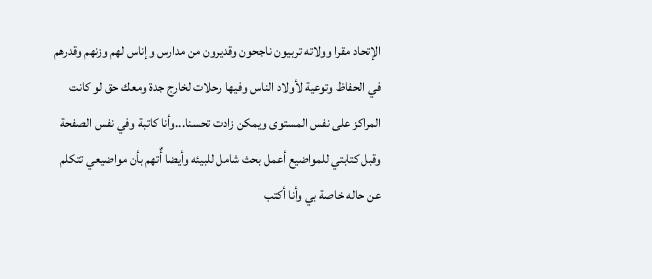الإتحاد مقرا وولاته تربيون ناجحون وقديرون من مدارس وإناس لهم وزنهم وقدرهم في الحفاظ وتوعية لأولاد الناس وفيها رحلات لخارج جدة ومعك حق لو كانت المراكز على نفس المستوى ويمكن زادت تحسنا...وأنا كاتبة وفي نفس الصفحة وقبل كتابتي للمواضيع أعمل بحث شامل للبيئه وأيضا أٌتهم بأن مواضيعي تتكلم عن حاله خاصة بي وأنا أكتب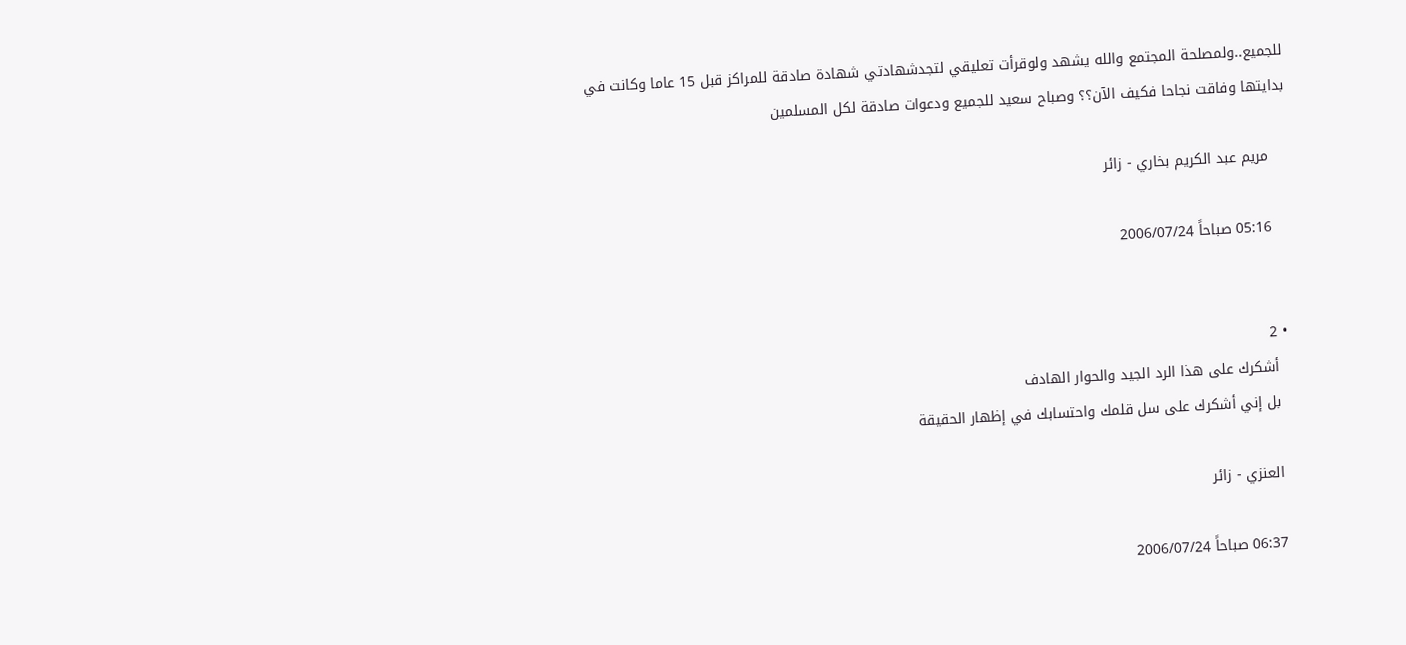للجميع..ولمصلحة المجتمع والله يشهد ولوقرأت تعليقي لتجدشهادتي شهادة صادقة للمراكز قبل 15 عاما وكانت في بدايتها وفاقت نجاحا فكيف الآن؟؟ وصباح سعيد للجميع ودعوات صادقة لكل المسلمين

    مريم عبد الكريم بخاري - زائر

    05:16 صباحاً 2006/07/24


  • 2
    أشكرك على هذا الرد الجيد والحوار الهادف
    بل إني أشكرك على سل قلمك واحتسابك في إظهار الحقيقة

    العنزي - زائر

    06:37 صباحاً 2006/07/24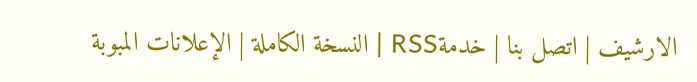الارشيف | اتصل بنا | خدمةRSS | النسخة الكاملة | الإعلانات المبوبة